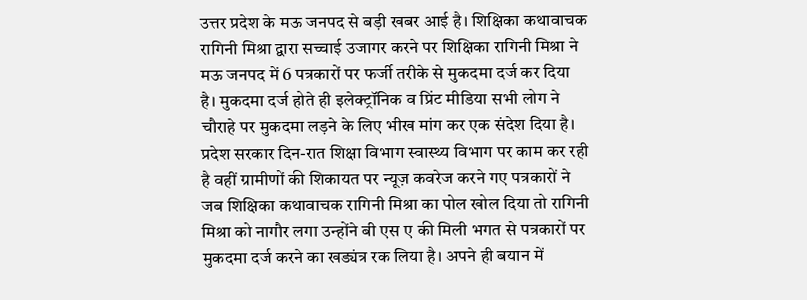उत्तर प्रदेश के मऊ जनपद से बड़ी खबर आई है। शिक्षिका कथावाचक रागिनी मिश्रा द्वारा सच्चाई उजागर करने पर शिक्षिका रागिनी मिश्रा ने मऊ जनपद में 6 पत्रकारों पर फर्जी तरीके से मुकदमा दर्ज कर दिया है। मुकदमा दर्ज होते ही इलेक्ट्रॉनिक व प्रिंट मीडिया सभी लोग ने चौराहे पर मुकदमा लड़ने के लिए भीख मांग कर एक संदेश दिया है। प्रदेश सरकार दिन-रात शिक्षा विभाग स्वास्थ्य विभाग पर काम कर रही है वहीं ग्रामीणों की शिकायत पर न्यूज़ कवरेज करने गए पत्रकारों ने जब शिक्षिका कथावाचक रागिनी मिश्रा का पोल खोल दिया तो रागिनी मिश्रा को नागौर लगा उन्होंने बी एस ए की मिली भगत से पत्रकारों पर मुकदमा दर्ज करने का खड्यंत्र रक लिया है। अपने ही बयान में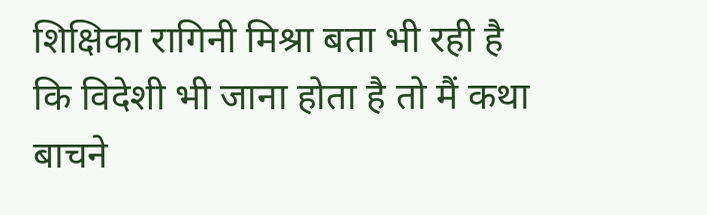शिक्षिका रागिनी मिश्रा बता भी रही है कि विदेशी भी जाना होता है तो मैं कथा बाचने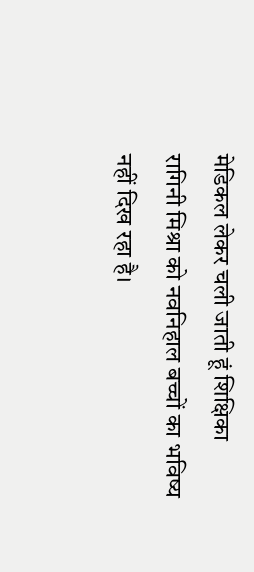मेडिकल लेकर चली जाती हूं शिक्षिका रागिनी मिश्रा को नवनिहाल बच्चों का भविष्य नहीं दिख रहा है।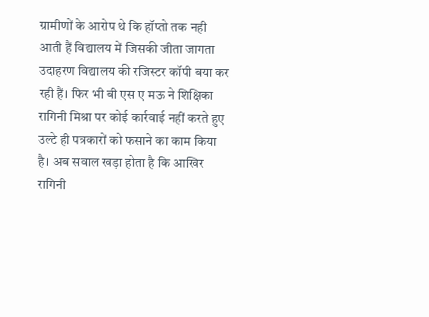ग्रामीणों के आरोप थे कि हॉप्तो तक नही आती हैं विद्यालय में जिसकी जीता जागता उदाहरण विद्यालय की रजिस्टर कॉपी बया कर रही हैं। फिर भी बी एस ए मऊ ने शिक्षिका रागिनी मिश्रा पर कोई कार्रवाई नहीं करते हुए उल्टे ही पत्रकारों को फसाने का काम किया है। अब सवाल खड़ा होता है कि आखिर रागिनी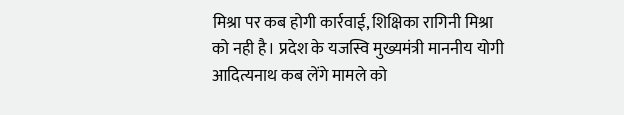मिश्रा पर कब होगी कार्रवाई, शिक्षिका रागिनी मिश्रा को नही है। प्रदेश के यजस्वि मुख्यमंत्री माननीय योगी आदित्यनाथ कब लेंगे मामले को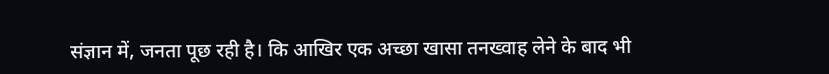संज्ञान में, जनता पूछ रही है। कि आखिर एक अच्छा खासा तनख्वाह लेने के बाद भी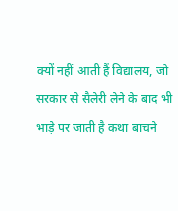क्यों नहीं आती हैं विद्यालय, जो सरकार से सैलेरी लेने के बाद भी भाड़े पर जाती है कथा बाचने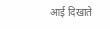आई दिखाते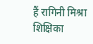हैं रागिनी मिश्रा शिक्षिका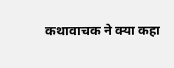कथावाचक ने क्या कहा